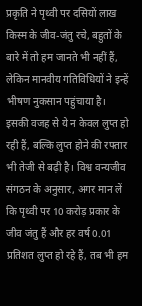प्रकृति ने पृथ्वी पर दसियों लाख किस्म के जीव-जंतु रचे, बहुतों के बारे में तो हम जानते भी नहीं हैं, लेकिन मानवीय गतिविधियों ने इन्हें भीषण नुकसान पहुंचाया है। इसकी वजह से ये न केवल लुप्त हो रही हैं, बल्कि लुप्त होने की रफ्तार भी तेजी से बढ़ी है। विश्व वन्यजीव संगठन के अनुसार, अगर मान लें कि पृथ्वी पर 10 करोड़ प्रकार के जीव जंतु हैं और हर वर्ष 0.01 प्रतिशत लुप्त हो रहे हैं, तब भी हम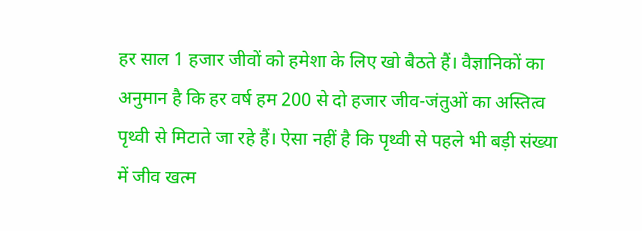हर साल 1 हजार जीवों को हमेशा के लिए खो बैठते हैं। वैज्ञानिकों का अनुमान है कि हर वर्ष हम 200 से दो हजार जीव-जंतुओं का अस्तित्व पृथ्वी से मिटाते जा रहे हैं। ऐसा नहीं है कि पृथ्वी से पहले भी बड़ी संख्या में जीव खत्म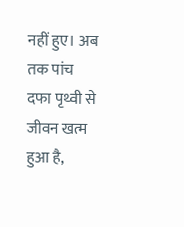नहीं हुए। अब तक पांच दफा पृथ्वी से जीवन खत्म हुआ है,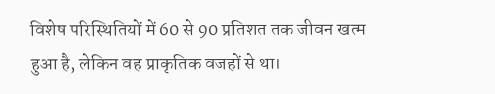विशेष परिस्थितियों में 60 से 90 प्रतिशत तक जीवन खत्म हुआ है, लेकिन वह प्राकृतिक वजहों से था।